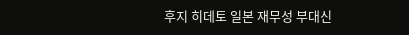후지 히데토 일본 재무성 부대신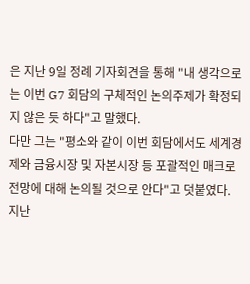은 지난 9일 정례 기자회견을 통해 "내 생각으로는 이번 G7 회담의 구체적인 논의주제가 확정되지 않은 듯 하다"고 말했다.
다만 그는 "평소와 같이 이번 회담에서도 세계경제와 금융시장 및 자본시장 등 포괄적인 매크로 전망에 대해 논의될 것으로 안다"고 덧붙였다.
지난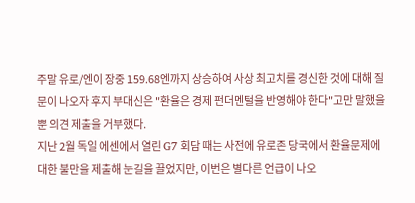주말 유로/엔이 장중 159.68엔까지 상승하여 사상 최고치를 경신한 것에 대해 질문이 나오자 후지 부대신은 "환율은 경제 펀더멘털을 반영해야 한다"고만 말했을 뿐 의견 제출을 거부했다.
지난 2월 독일 에센에서 열린 G7 회담 때는 사전에 유로존 당국에서 환율문제에 대한 불만을 제출해 눈길을 끌었지만, 이번은 별다른 언급이 나오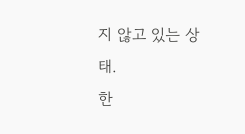지 않고 있는 상태.
한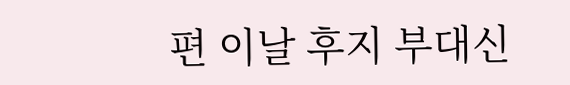편 이날 후지 부대신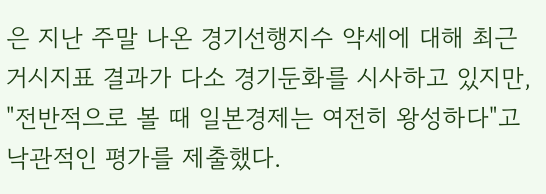은 지난 주말 나온 경기선행지수 약세에 대해 최근 거시지표 결과가 다소 경기둔화를 시사하고 있지만, "전반적으로 볼 때 일본경제는 여전히 왕성하다"고 낙관적인 평가를 제출했다.